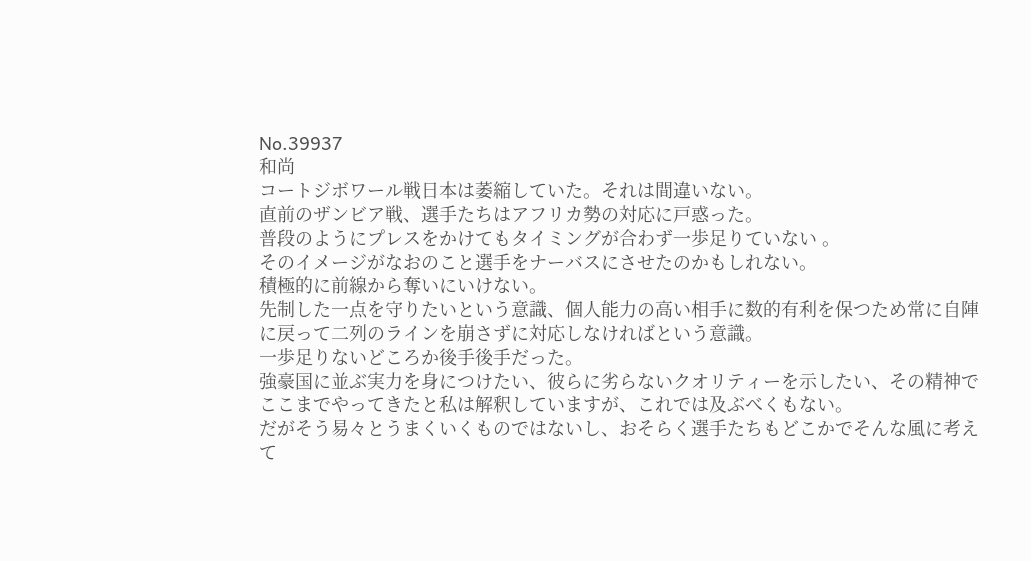No.39937
和尚
コートジボワール戦日本は萎縮していた。それは間違いない。
直前のザンビア戦、選手たちはアフリカ勢の対応に戸惑った。
普段のようにプレスをかけてもタイミングが合わず一歩足りていない 。
そのイメージがなおのこと選手をナーバスにさせたのかもしれない。
積極的に前線から奪いにいけない。
先制した一点を守りたいという意識、個人能力の高い相手に数的有利を保つため常に自陣に戻って二列のラインを崩さずに対応しなければという意識。
一歩足りないどころか後手後手だった。
強豪国に並ぶ実力を身につけたい、彼らに劣らないクオリティーを示したい、その精神でここまでやってきたと私は解釈していますが、これでは及ぶべくもない。
だがそう易々とうまくいくものではないし、おそらく選手たちもどこかでそんな風に考えて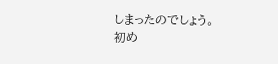しまったのでしょう。
初め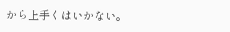から上手くはいかない。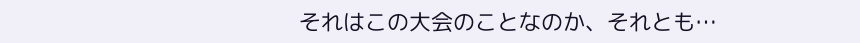それはこの大会のことなのか、それとも…